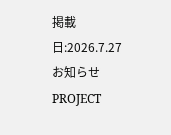掲載日:2026.7.27 お知らせ
PROJECT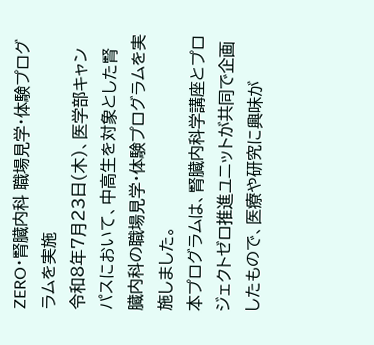ZERO・腎臓内科 職場見学・体験プログラムを実施
令和8年7月23日(木)、医学部キャンパスにおいて、中高生を対象とした腎臓内科の職場見学・体験プログラムを実施しました。
本プログラムは、腎臓内科学講座とプロジェクトゼロ推進ユニットが共同で企画したもので、医療や研究に興味が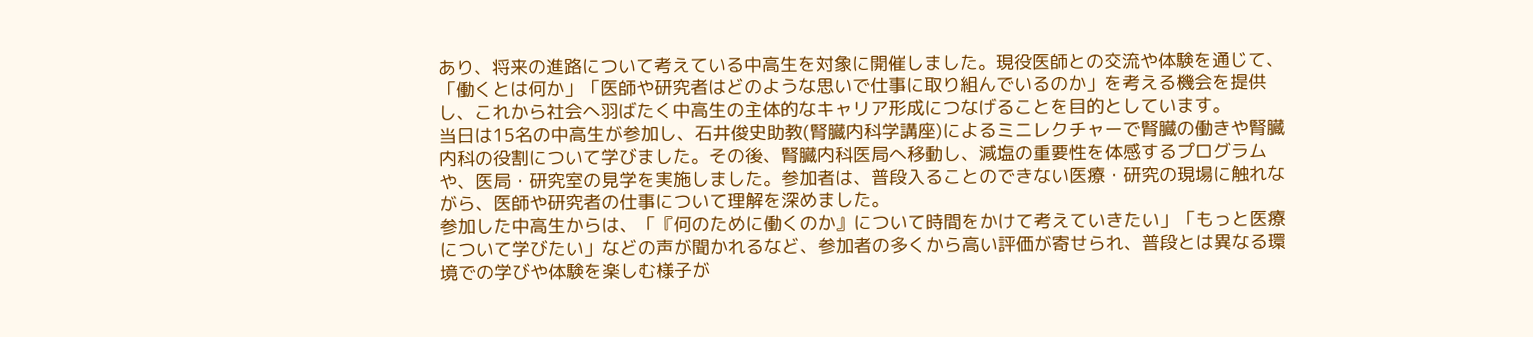あり、将来の進路について考えている中高生を対象に開催しました。現役医師との交流や体験を通じて、「働くとは何か」「医師や研究者はどのような思いで仕事に取り組んでいるのか」を考える機会を提供し、これから社会へ羽ばたく中高生の主体的なキャリア形成につなげることを目的としています。
当日は15名の中高生が参加し、石井俊史助教(腎臓内科学講座)によるミニレクチャーで腎臓の働きや腎臓内科の役割について学びました。その後、腎臓内科医局へ移動し、減塩の重要性を体感するプログラムや、医局・研究室の見学を実施しました。参加者は、普段入ることのできない医療・研究の現場に触れながら、医師や研究者の仕事について理解を深めました。
参加した中高生からは、「『何のために働くのか』について時間をかけて考えていきたい」「もっと医療について学びたい」などの声が聞かれるなど、参加者の多くから高い評価が寄せられ、普段とは異なる環境での学びや体験を楽しむ様子が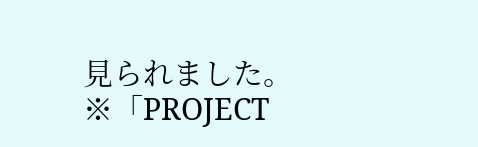見られました。
※「PROJECT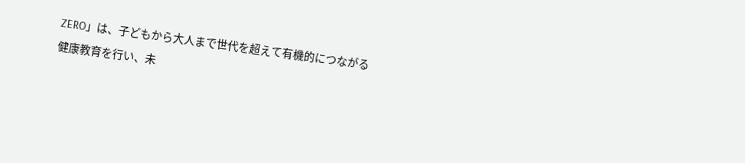ZERO」は、子どもから大人まで世代を超えて有機的につながる健康教育を行い、未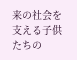来の社会を支える子供たちの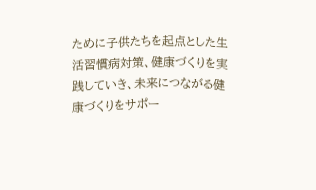ために子供たちを起点とした生活習慣病対策、健康づくりを実践していき、未来につながる健康づくりをサポー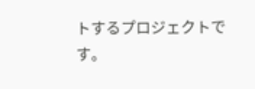トするプロジェクトです。